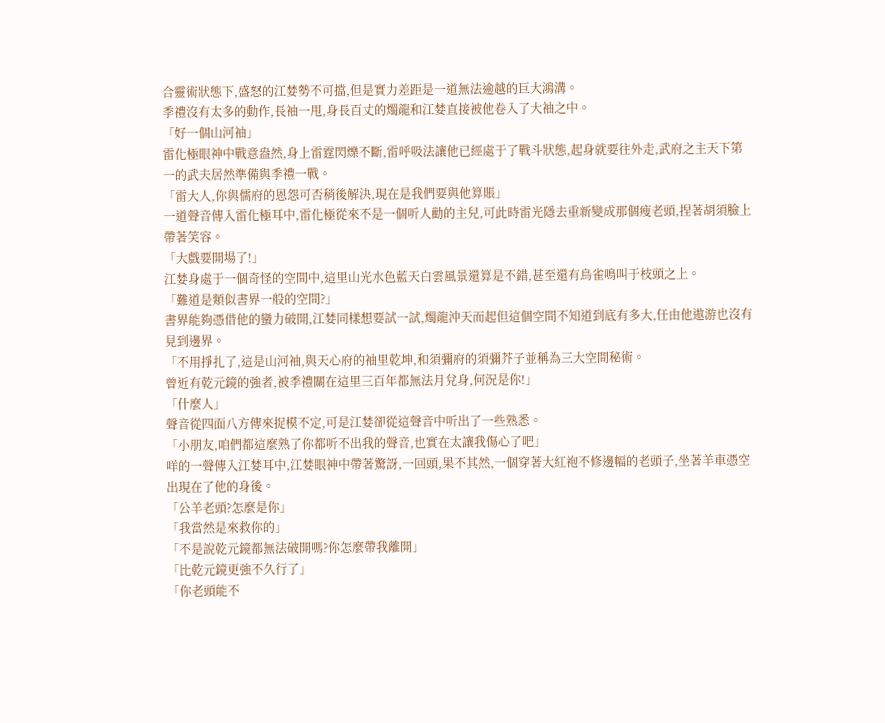合靈術狀態下,盛怒的江婪勢不可擋,但是實力差距是一道無法逾越的巨大鴻溝。
季禮沒有太多的動作,長袖一甩,身長百丈的燭龍和江婪直接被他卷入了大袖之中。
「好一個山河袖」
雷化極眼神中戰意盎然,身上雷霆閃爍不斷,雷呼吸法讓他已經處于了戰斗狀態,起身就要往外走,武府之主天下第一的武夫居然準備與季禮一戰。
「雷大人,你與儒府的恩怨可否稍後解決,現在是我們要與他算賬」
一道聲音傳入雷化極耳中,雷化極從來不是一個听人勸的主兒,可此時雷光隱去重新變成那個瘦老頭,捏著胡須臉上帶著笑容。
「大戲要開場了!」
江婪身處于一個奇怪的空間中,這里山光水色藍天白雲風景還算是不錯,甚至還有鳥雀鳴叫于枝頭之上。
「難道是類似書界一般的空間?」
書界能夠憑借他的蠻力破開,江婪同樣想要試一試,燭龍沖天而起但這個空間不知道到底有多大,任由他遨游也沒有見到邊界。
「不用掙扎了,這是山河袖,與天心府的袖里乾坤,和須彌府的須彌芥子並稱為三大空間秘術。
曾近有乾元鏡的強者,被季禮關在這里三百年都無法月兌身,何況是你!」
「什麼人」
聲音從四面八方傳來捉模不定,可是江婪卻從這聲音中听出了一些熟悉。
「小朋友,咱們都這麼熟了你都听不出我的聲音,也實在太讓我傷心了吧」
咩的一聲傳入江婪耳中,江婪眼神中帶著驚訝,一回頭,果不其然,一個穿著大紅袍不修邊幅的老頭子,坐著羊車憑空出現在了他的身後。
「公羊老頭?怎麼是你」
「我當然是來救你的」
「不是說乾元鏡都無法破開嗎?你怎麼帶我離開」
「比乾元鏡更強不久行了」
「你老頭能不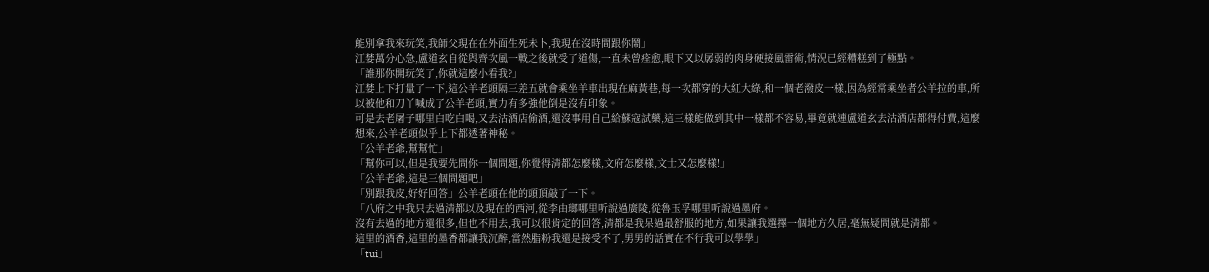能別拿我來玩笑,我師父現在在外面生死未卜,我現在沒時間跟你鬧」
江婪萬分心急,盧道玄自從與齊次風一戰之後就受了道傷,一直未曾痊愈,眼下又以孱弱的肉身硬接風雷術,情況已經糟糕到了極點。
「誰那你開玩笑了,你就這麼小看我?」
江婪上下打量了一下,這公羊老頭隔三差五就會乘坐羊車出現在麻黃巷,每一次都穿的大紅大綠,和一個老潑皮一樣,因為經常乘坐者公羊拉的車,所以被他和刀丫喊成了公羊老頭,實力有多強他倒是沒有印象。
可是去老屠子哪里白吃白喝,又去沽酒店偷酒,還沒事用自己給蘇寇試藥,這三樣能做到其中一樣都不容易,畢竟就連盧道玄去沽酒店都得付費,這麼想來,公羊老頭似乎上下都透著神秘。
「公羊老爺,幫幫忙」
「幫你可以,但是我要先問你一個問題,你覺得清都怎麼樣,文府怎麼樣,文士又怎麼樣!」
「公羊老爺,這是三個問題吧」
「別跟我皮,好好回答」公羊老頭在他的頭頂敲了一下。
「八府之中我只去過清都以及現在的西河,從李由瑯哪里听說過廣陵,從魯玉孚哪里听說過墨府。
沒有去過的地方還很多,但也不用去,我可以很肯定的回答,清都是我呆過最舒服的地方,如果讓我選擇一個地方久居,毫無疑問就是清都。
這里的酒香,這里的墨香都讓我沉醉,當然脂粉我還是接受不了,男男的話實在不行我可以學學」
「tui」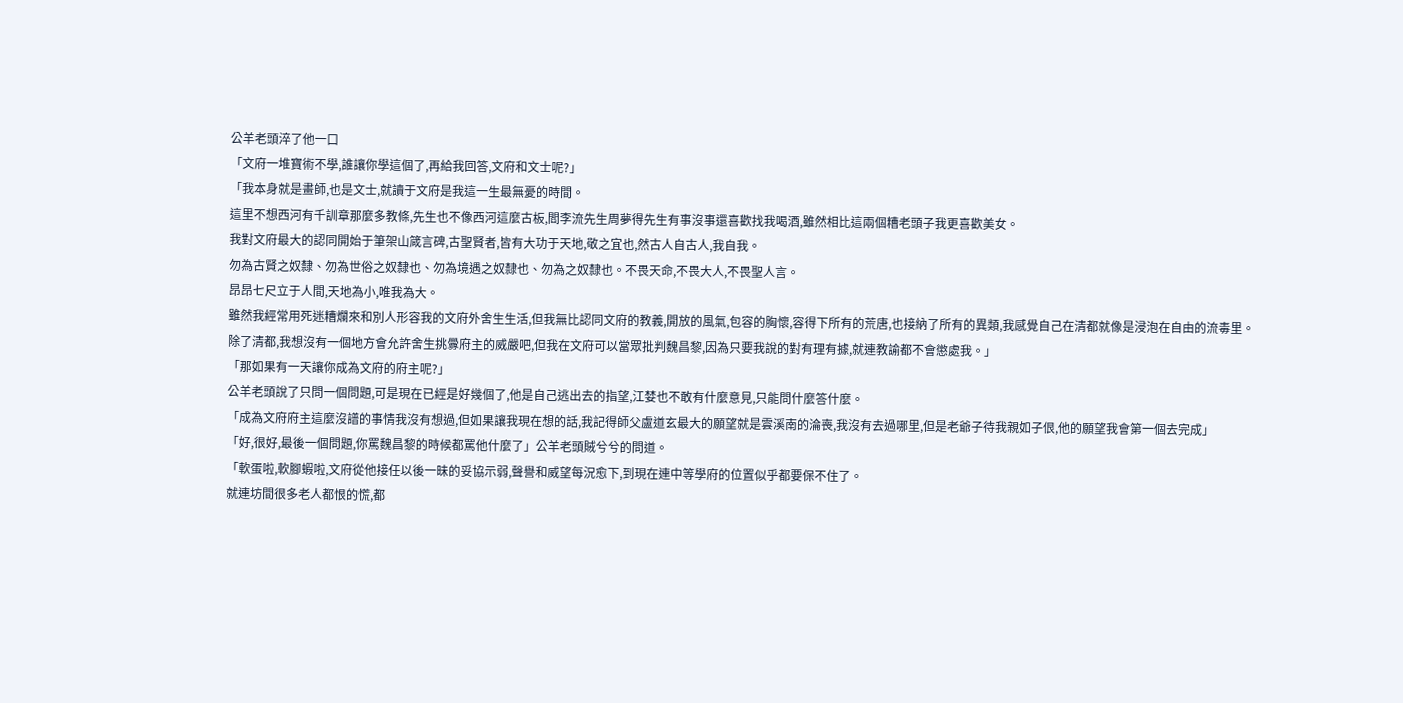公羊老頭淬了他一口
「文府一堆寶術不學,誰讓你學這個了,再給我回答,文府和文士呢?」
「我本身就是畫師,也是文士,就讀于文府是我這一生最無憂的時間。
這里不想西河有千訓章那麼多教條,先生也不像西河這麼古板,閻李流先生周夢得先生有事沒事還喜歡找我喝酒,雖然相比這兩個糟老頭子我更喜歡美女。
我對文府最大的認同開始于筆架山箴言碑,古聖賢者,皆有大功于天地,敬之宜也,然古人自古人,我自我。
勿為古賢之奴隸、勿為世俗之奴隸也、勿為境遇之奴隸也、勿為之奴隸也。不畏天命,不畏大人,不畏聖人言。
昂昂七尺立于人間,天地為小,唯我為大。
雖然我經常用死迷糟爛來和別人形容我的文府外舍生生活,但我無比認同文府的教義,開放的風氣,包容的胸懷,容得下所有的荒唐,也接納了所有的異類,我感覺自己在清都就像是浸泡在自由的流毒里。
除了清都,我想沒有一個地方會允許舍生挑釁府主的威嚴吧,但我在文府可以當眾批判魏昌黎,因為只要我說的對有理有據,就連教諭都不會懲處我。」
「那如果有一天讓你成為文府的府主呢?」
公羊老頭說了只問一個問題,可是現在已經是好幾個了,他是自己逃出去的指望,江婪也不敢有什麼意見,只能問什麼答什麼。
「成為文府府主這麼沒譜的事情我沒有想過,但如果讓我現在想的話,我記得師父盧道玄最大的願望就是雲溪南的淪喪,我沒有去過哪里,但是老爺子待我親如子佷,他的願望我會第一個去完成」
「好,很好,最後一個問題,你罵魏昌黎的時候都罵他什麼了」公羊老頭賊兮兮的問道。
「軟蛋啦,軟腳蝦啦,文府從他接任以後一昧的妥協示弱,聲譽和威望每況愈下,到現在連中等學府的位置似乎都要保不住了。
就連坊間很多老人都恨的慌,都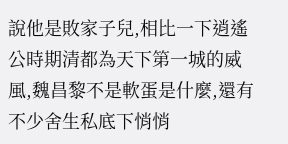說他是敗家子兒,相比一下逍遙公時期清都為天下第一城的威風,魏昌黎不是軟蛋是什麼,還有不少舍生私底下悄悄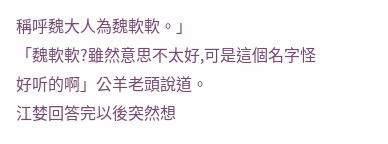稱呼魏大人為魏軟軟。」
「魏軟軟?雖然意思不太好,可是這個名字怪好听的啊」公羊老頭說道。
江婪回答完以後突然想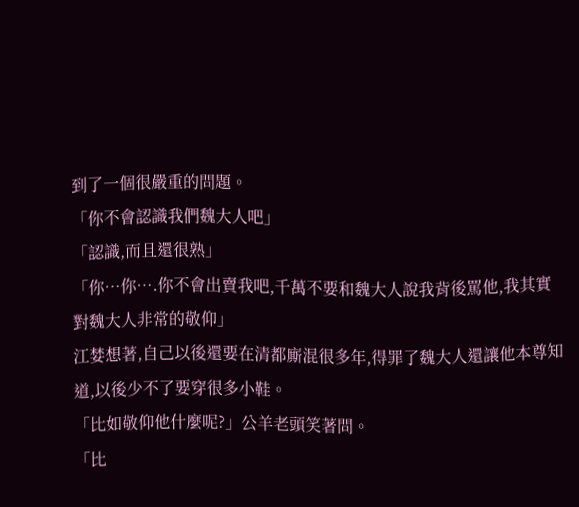到了一個很嚴重的問題。
「你不會認識我們魏大人吧」
「認識,而且還很熟」
「你…你….你不會出賣我吧,千萬不要和魏大人說我背後罵他,我其實對魏大人非常的敬仰」
江婪想著,自己以後還要在清都廝混很多年,得罪了魏大人還讓他本尊知道,以後少不了要穿很多小鞋。
「比如敬仰他什麼呢?」公羊老頭笑著問。
「比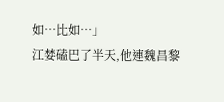如…比如…」
江婪磕巴了半天,他連魏昌黎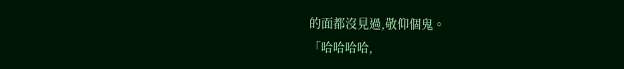的面都沒見過,敬仰個鬼。
「哈哈哈哈,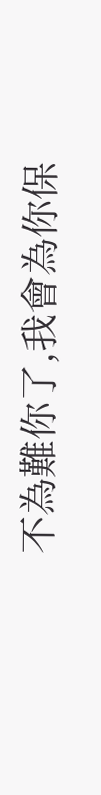不為難你了,我會為你保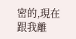密的,現在跟我離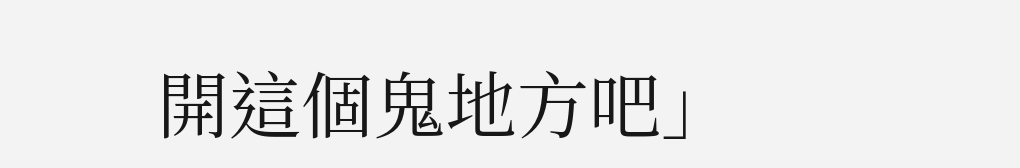開這個鬼地方吧」